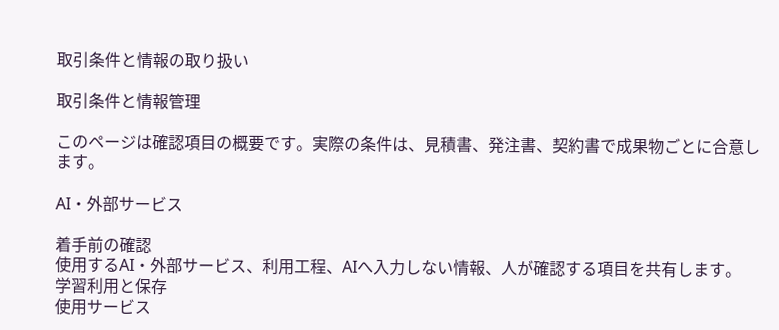取引条件と情報の取り扱い

取引条件と情報管理

このページは確認項目の概要です。実際の条件は、見積書、発注書、契約書で成果物ごとに合意します。

AI・外部サービス

着手前の確認
使用するAI・外部サービス、利用工程、AIへ入力しない情報、人が確認する項目を共有します。
学習利用と保存
使用サービス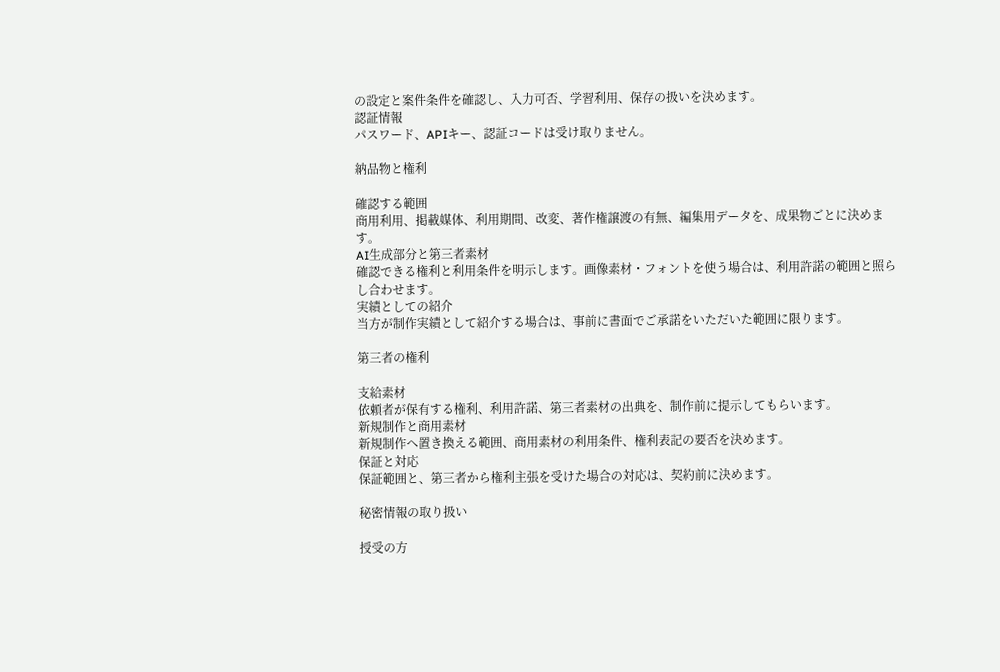の設定と案件条件を確認し、入力可否、学習利用、保存の扱いを決めます。
認証情報
パスワード、APIキー、認証コードは受け取りません。

納品物と権利

確認する範囲
商用利用、掲載媒体、利用期間、改変、著作権譲渡の有無、編集用データを、成果物ごとに決めます。
AI生成部分と第三者素材
確認できる権利と利用条件を明示します。画像素材・フォントを使う場合は、利用許諾の範囲と照らし合わせます。
実績としての紹介
当方が制作実績として紹介する場合は、事前に書面でご承諾をいただいた範囲に限ります。

第三者の権利

支給素材
依頼者が保有する権利、利用許諾、第三者素材の出典を、制作前に提示してもらいます。
新規制作と商用素材
新規制作へ置き換える範囲、商用素材の利用条件、権利表記の要否を決めます。
保証と対応
保証範囲と、第三者から権利主張を受けた場合の対応は、契約前に決めます。

秘密情報の取り扱い

授受の方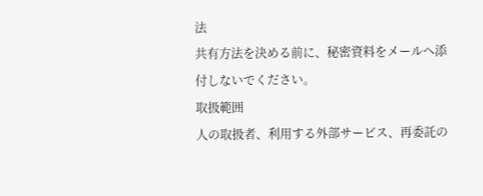法
共有方法を決める前に、秘密資料をメールへ添付しないでください。
取扱範囲
人の取扱者、利用する外部サービス、再委託の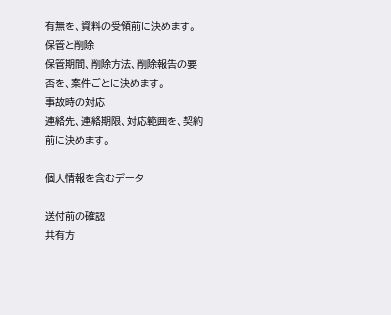有無を、資料の受領前に決めます。
保管と削除
保管期間、削除方法、削除報告の要否を、案件ごとに決めます。
事故時の対応
連絡先、連絡期限、対応範囲を、契約前に決めます。

個人情報を含むデータ

送付前の確認
共有方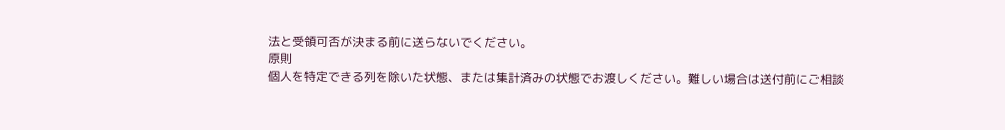法と受領可否が決まる前に送らないでください。
原則
個人を特定できる列を除いた状態、または集計済みの状態でお渡しください。難しい場合は送付前にご相談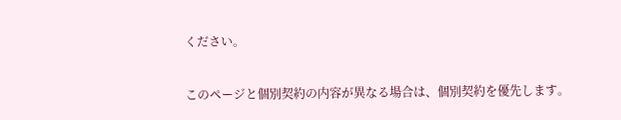ください。

このページと個別契約の内容が異なる場合は、個別契約を優先します。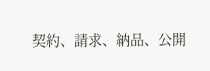契約、請求、納品、公開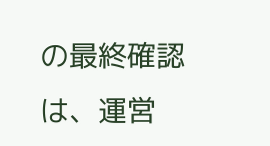の最終確認は、運営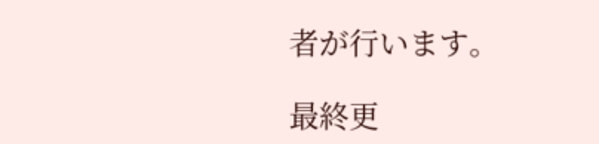者が行います。

最終更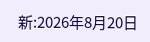新:2026年8月20日